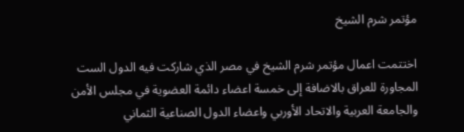مؤتمر شرم الشيخ

اختتمت اعمال مؤتمر شرم الشيخ في مصر الذي شارکت فيه الدول الست المجاورة للعراق بالاضافة إلی خمسة اعضاء دائمة العضوية في مجلس الأمن والجامعة العربية والاتحاد الأوربي واعضاء الدول الصناعية الثماني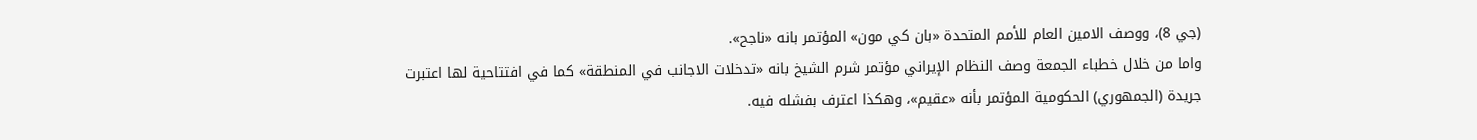(جي 8)، ووصف الامين العام للأمم المتحدة «بان کي مون» المؤتمر بانه «ناجح».
واما من خلال خطباء الجمعة وصف النظام الإيراني مؤتمر شرم الشيخ بانه «تدخلات الاجانب في المنطقة» کما في افتتاحية لها اعتبرت جريدة (الجمهوري) الحکومية المؤتمر بأنه «عقيم»، وهکذا اعترف بفشله فيه.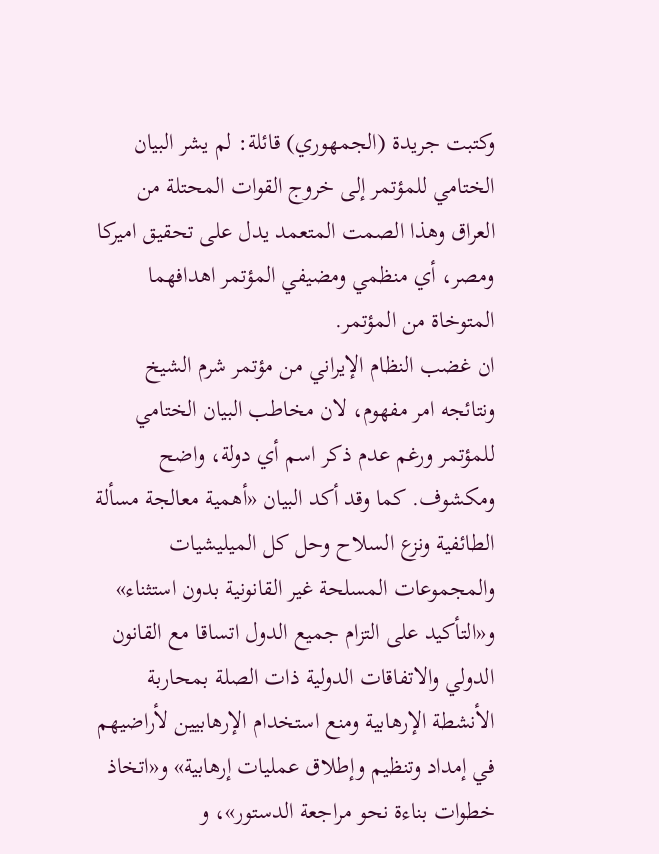وکتبت جريدة (الجمهوري) قائلة: لم يشر البيان الختامي للمؤتمر إلی خروج القوات المحتلة من العراق وهذا الصمت المتعمد يدل علی تحقيق اميرکا ومصر، أي منظمي ومضيفي المؤتمر اهدافهما المتوخاة من المؤتمر.
ان غضب النظام الإيراني من مؤتمر شرم الشيخ ونتائجه امر مفهوم، لان مخاطب البيان الختامي للمؤتمر ورغم عدم ذکر اسم أي دولة، واضح ومکشوف. کما وقد أکد البيان «أهمية معالجة مسألة الطائفية ونزع السلاح وحل کل الميليشيات والمجموعات المسلحة غير القانونية بدون استثناء» و«التأکيد علی التزام جميع الدول اتساقا مع القانون الدولي والاتفاقات الدولية ذات الصلة بمحاربة الأنشطة الإرهابية ومنع استخدام الإرهابيين لأراضيهم في إمداد وتنظيم وإطلاق عمليات إرهابية» و«اتخاذ خطوات بناءة نحو مراجعة الدستور»، و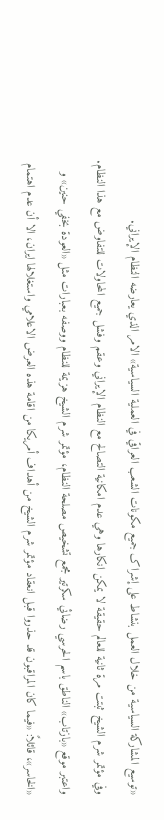«توسيع المشارکة السياسية من خلال العمل بنشاط علی إشراک جميع مکونات الشعب العراقي في العملية السياسية» الامر الذي يعارضه النظام الإيراني.
وفي مؤتمر شرم الشيخ ثبتت مرة ثانية للعالم حقيقة لا يمکن انکارها وهي عدم امکانية التصالح مع النظام الإيراني وعقم وفشل جميع المحاولات للتفاوض مع هذا النظام.
واعتبر موقع «بازتاب» الناطق باسم الحرسي رضائي سکرتير مجمع تشخيص مصلحة النظام، مؤتمر شرم الشيخ هزيمة للنظام ووصفه بعبارات مثل «العودة بخفي حنين» و «الخاسر»، قائلاً: «فيما کان المراقبون قد حذروا قبل انعقاد مؤتمر شرم الشيخ من أهداف أمريکا من اقامة هذه العرض الاعلامي واستغلالها ايران، الا أن عدم اهتمام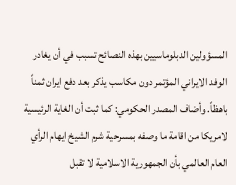المسؤولين الدبلوماسيين بهذه النصائح تسبب في أن يغادر الوفد الايراني المؤتمر دون مکاسب يذکر بعد دفع ايران ثمناً باهظاً. وأضاف المصدر الحکومي: کما ثبت أن الغاية الرئيسية لامريکا من اقامة ما وصفه بمسرحية شرم الشيخ ايهام الرأي العام العالمي بأن الجمهورية الاسلامية لا تقبل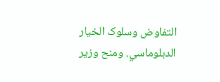التفاوض وسلوک الخيار الدبلوماسي. ومنح وزير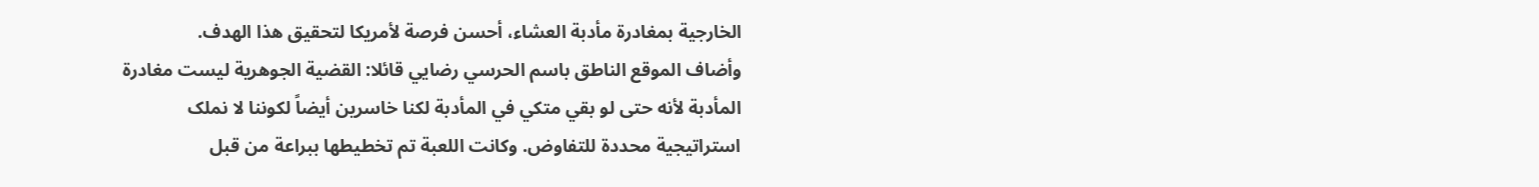الخارجية بمغادرة مأدبة العشاء، أحسن فرصة لأمريکا لتحقيق هذا الهدف.
وأضاف الموقع الناطق باسم الحرسي رضايي قائلا: القضية الجوهرية ليست مغادرة المأدبة لأنه حتی لو بقي متکي في المأدبة لکنا خاسرين أيضاً لکوننا لا نملک استراتيجية محددة للتفاوض. وکانت اللعبة تم تخطيطها ببراعة من قبل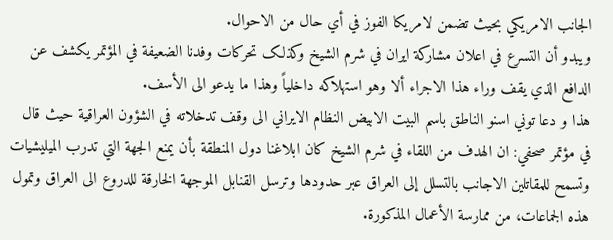الجانب الامريکي بحيث تضمن لامريکا الفوز في أي حال من الاحوال.
ويبدو أن التسرع في اعلان مشارکة ايران في شرم الشيخ وکذلک تحرکات وفدنا الضعيفة في المؤتمر يکشف عن الدافع الذي يقف وراء هذا الاجراء ألا وهو استهلاکه داخلياً وهذا ما يدعو الی الأسف.
هذا و دعا توني اسنو الناطق باسم البيت الابيض النظام الايراني الی وقف تدخلاته في الشؤون العراقية حيث قال في مؤتمر صحفي: ان الهدف من اللقاء في شرم الشيخ کان ابلاغنا دول المنطقة بأن يمنع الجهة التي تدرب الميليشيات وتسمح للمقاتلين الاجانب بالتسلل إلی العراق عبر حدودها وترسل القنابل الموجهة الخارقة للدروع الی العراق وتمول هذه الجماعات، من ممارسة الأعمال المذکورة.